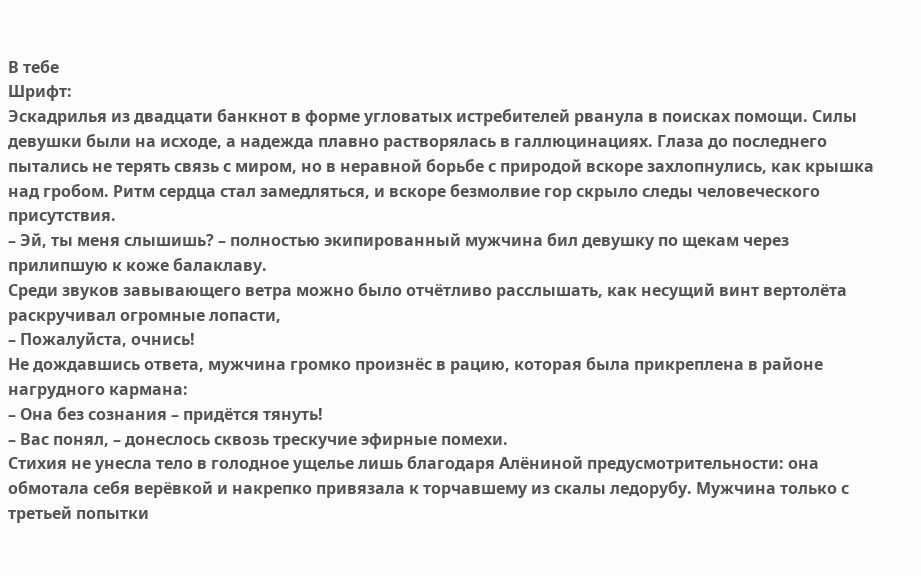В тебе
Шрифт:
Эскадрилья из двадцати банкнот в форме угловатых истребителей рванула в поисках помощи. Силы девушки были на исходе, а надежда плавно растворялась в галлюцинациях. Глаза до последнего пытались не терять связь с миром, но в неравной борьбе с природой вскоре захлопнулись, как крышка над гробом. Ритм сердца стал замедляться, и вскоре безмолвие гор скрыло следы человеческого присутствия.
– Эй, ты меня слышишь? – полностью экипированный мужчина бил девушку по щекам через прилипшую к коже балаклаву.
Среди звуков завывающего ветра можно было отчётливо расслышать, как несущий винт вертолёта раскручивал огромные лопасти,
– Пожалуйста, очнись!
Не дождавшись ответа, мужчина громко произнёс в рацию, которая была прикреплена в районе нагрудного кармана:
– Она без сознания – придётся тянуть!
– Вас понял, – донеслось сквозь трескучие эфирные помехи.
Стихия не унесла тело в голодное ущелье лишь благодаря Алёниной предусмотрительности: она обмотала себя верёвкой и накрепко привязала к торчавшему из скалы ледорубу. Мужчина только с третьей попытки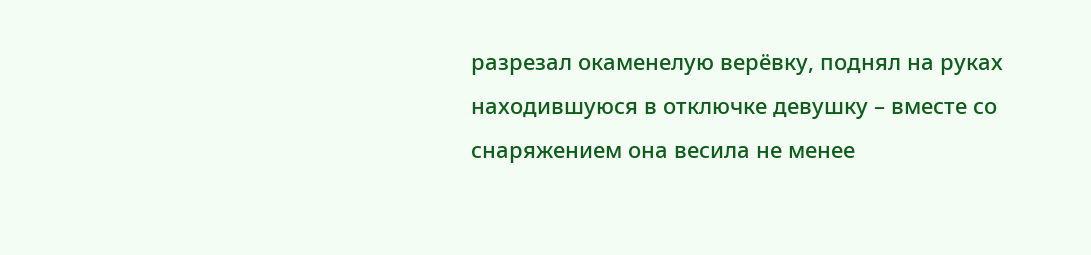разрезал окаменелую верёвку, поднял на руках находившуюся в отключке девушку – вместе со снаряжением она весила не менее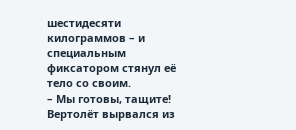шестидесяти килограммов – и специальным фиксатором стянул её тело со своим.
– Мы готовы, тащите!
Вертолёт вырвался из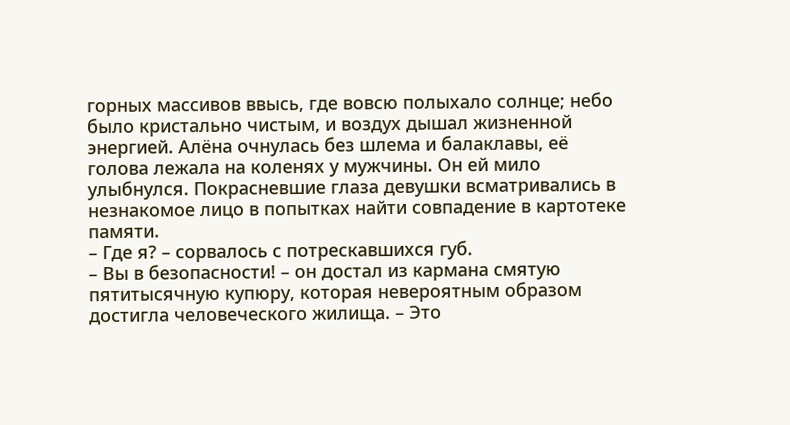горных массивов ввысь, где вовсю полыхало солнце; небо было кристально чистым, и воздух дышал жизненной энергией. Алёна очнулась без шлема и балаклавы, её голова лежала на коленях у мужчины. Он ей мило улыбнулся. Покрасневшие глаза девушки всматривались в незнакомое лицо в попытках найти совпадение в картотеке памяти.
– Где я? – сорвалось с потрескавшихся губ.
– Вы в безопасности! – он достал из кармана смятую пятитысячную купюру, которая невероятным образом достигла человеческого жилища. – Это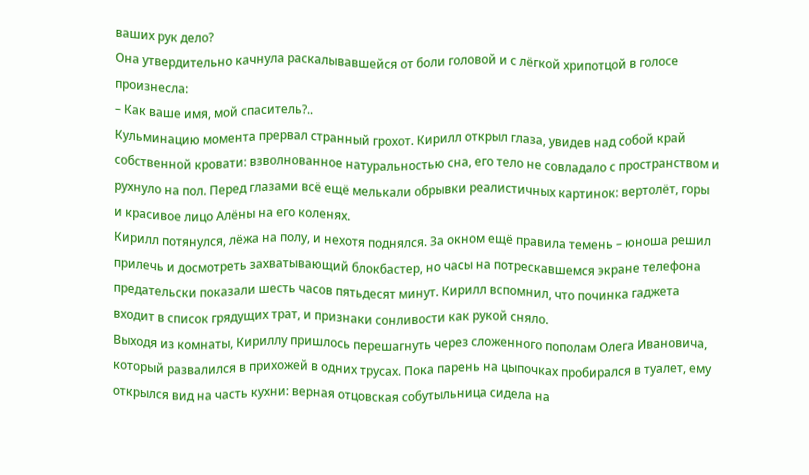ваших рук дело?
Она утвердительно качнула раскалывавшейся от боли головой и с лёгкой хрипотцой в голосе произнесла:
– Как ваше имя, мой спаситель?..
Кульминацию момента прервал странный грохот. Кирилл открыл глаза, увидев над собой край собственной кровати: взволнованное натуральностью сна, его тело не совладало с пространством и рухнуло на пол. Перед глазами всё ещё мелькали обрывки реалистичных картинок: вертолёт, горы и красивое лицо Алёны на его коленях.
Кирилл потянулся, лёжа на полу, и нехотя поднялся. За окном ещё правила темень – юноша решил прилечь и досмотреть захватывающий блокбастер, но часы на потрескавшемся экране телефона предательски показали шесть часов пятьдесят минут. Кирилл вспомнил, что починка гаджета входит в список грядущих трат, и признаки сонливости как рукой сняло.
Выходя из комнаты, Кириллу пришлось перешагнуть через сложенного пополам Олега Ивановича, который развалился в прихожей в одних трусах. Пока парень на цыпочках пробирался в туалет, ему открылся вид на часть кухни: верная отцовская собутыльница сидела на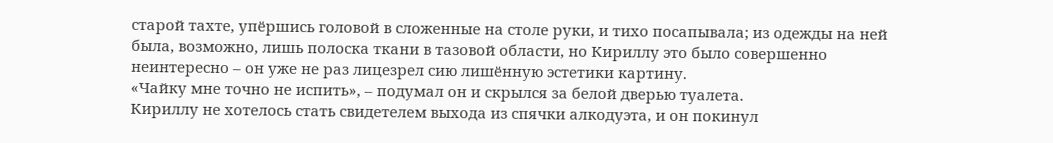старой тахте, упёршись головой в сложенные на столе руки, и тихо посапывала; из одежды на ней была, возможно, лишь полоска ткани в тазовой области, но Кириллу это было совершенно неинтересно – он уже не раз лицезрел сию лишённую эстетики картину.
«Чайку мне точно не испить», – подумал он и скрылся за белой дверью туалета.
Кириллу не хотелось стать свидетелем выхода из спячки алкодуэта, и он покинул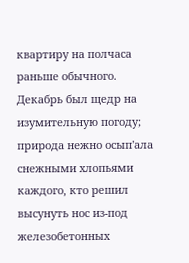квартиру на полчаса раньше обычного.
Декабрь был щедр на изумительную погоду; природа нежно осып'aла снежными хлопьями каждого, кто решил высунуть нос из-под железобетонных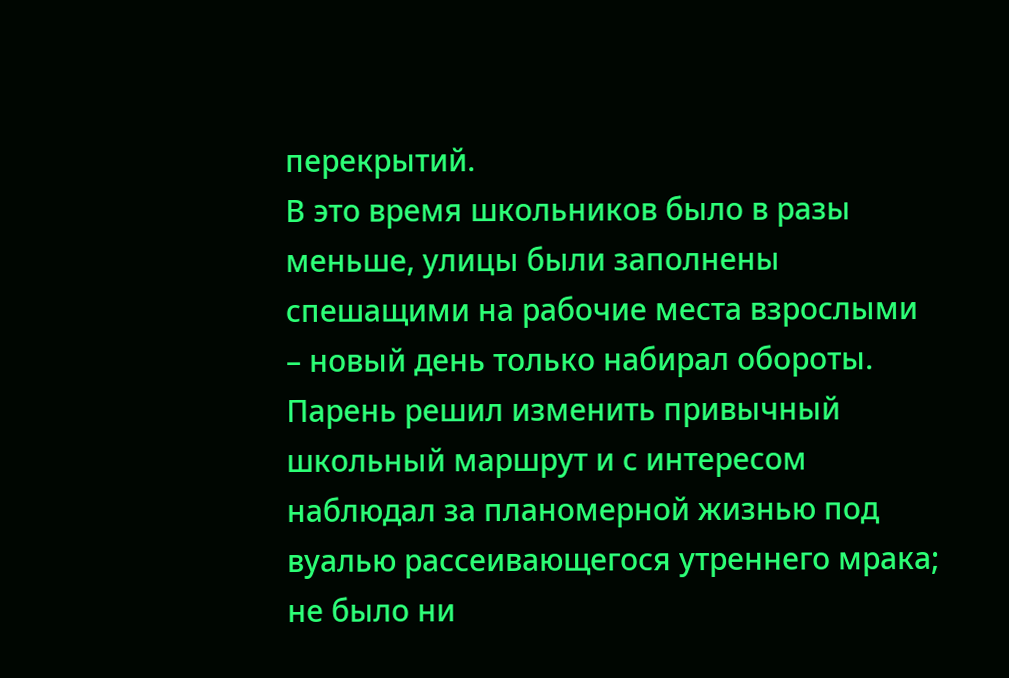перекрытий.
В это время школьников было в разы меньше, улицы были заполнены спешащими на рабочие места взрослыми – новый день только набирал обороты. Парень решил изменить привычный школьный маршрут и с интересом наблюдал за планомерной жизнью под вуалью рассеивающегося утреннего мрака; не было ни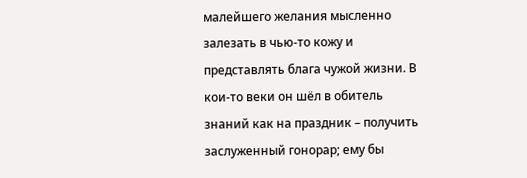малейшего желания мысленно залезать в чью-то кожу и представлять блага чужой жизни. В кои-то веки он шёл в обитель знаний как на праздник – получить заслуженный гонорар; ему бы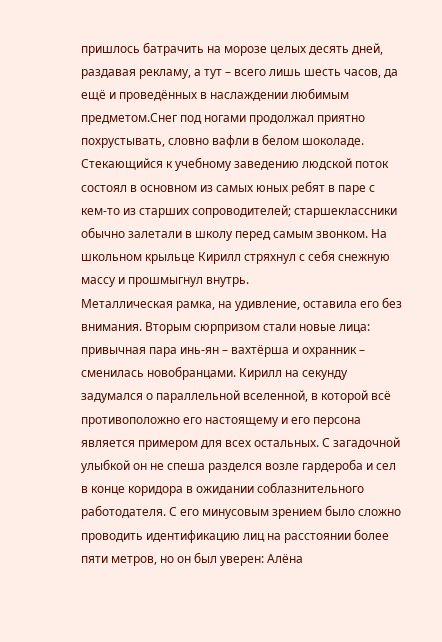пришлось батрачить на морозе целых десять дней, раздавая рекламу, а тут – всего лишь шесть часов, да ещё и проведённых в наслаждении любимым предметом.Снег под ногами продолжал приятно похрустывать, словно вафли в белом шоколаде. Стекающийся к учебному заведению людской поток состоял в основном из самых юных ребят в паре с кем-то из старших сопроводителей; старшеклассники обычно залетали в школу перед самым звонком. На школьном крыльце Кирилл стряхнул с себя снежную массу и прошмыгнул внутрь.
Металлическая рамка, на удивление, оставила его без внимания. Вторым сюрпризом стали новые лица: привычная пара инь-ян – вахтёрша и охранник – сменилась новобранцами. Кирилл на секунду задумался о параллельной вселенной, в которой всё противоположно его настоящему и его персона является примером для всех остальных. С загадочной улыбкой он не спеша разделся возле гардероба и сел в конце коридора в ожидании соблазнительного работодателя. С его минусовым зрением было сложно проводить идентификацию лиц на расстоянии более пяти метров, но он был уверен: Алёна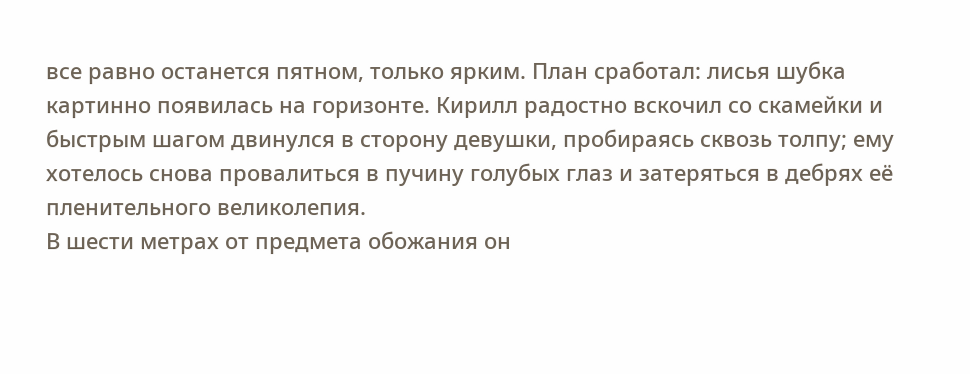все равно останется пятном, только ярким. План сработал: лисья шубка картинно появилась на горизонте. Кирилл радостно вскочил со скамейки и быстрым шагом двинулся в сторону девушки, пробираясь сквозь толпу; ему хотелось снова провалиться в пучину голубых глаз и затеряться в дебрях её пленительного великолепия.
В шести метрах от предмета обожания он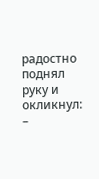радостно поднял руку и окликнул:
–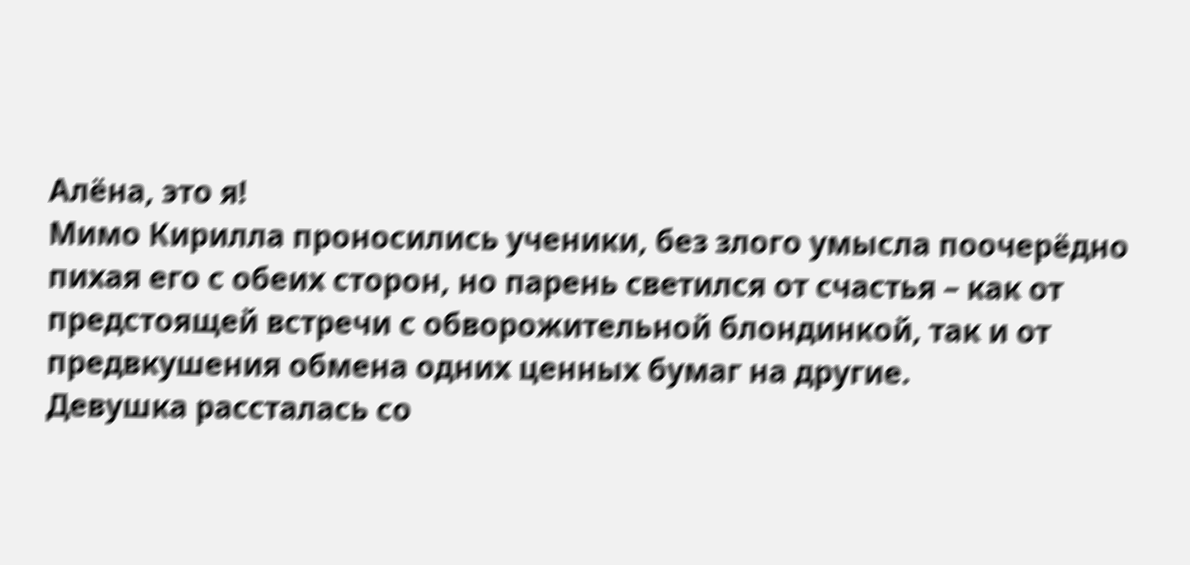Алёна, это я!
Мимо Кирилла проносились ученики, без злого умысла поочерёдно пихая его с обеих сторон, но парень светился от счастья – как от предстоящей встречи с обворожительной блондинкой, так и от предвкушения обмена одних ценных бумаг на другие.
Девушка рассталась со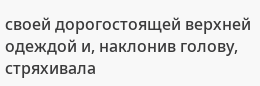своей дорогостоящей верхней одеждой и, наклонив голову, стряхивала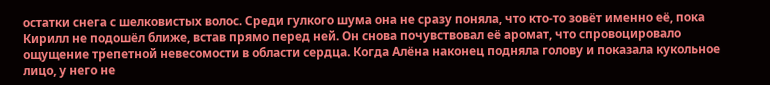остатки снега с шелковистых волос. Среди гулкого шума она не сразу поняла, что кто-то зовёт именно её, пока Кирилл не подошёл ближе, встав прямо перед ней. Он снова почувствовал её аромат, что спровоцировало ощущение трепетной невесомости в области сердца. Когда Алёна наконец подняла голову и показала кукольное лицо, у него не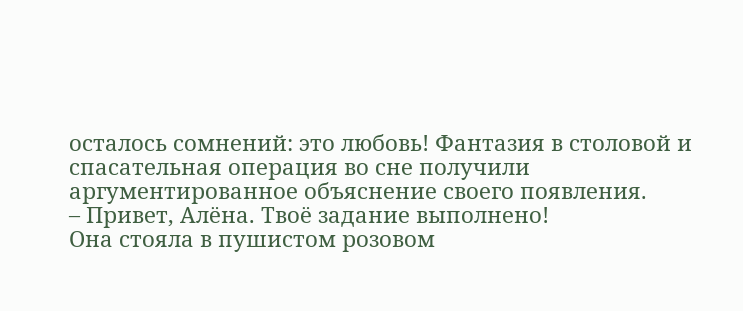осталось сомнений: это любовь! Фантазия в столовой и спасательная операция во сне получили аргументированное объяснение своего появления.
– Привет, Алёна. Твоё задание выполнено!
Она стояла в пушистом розовом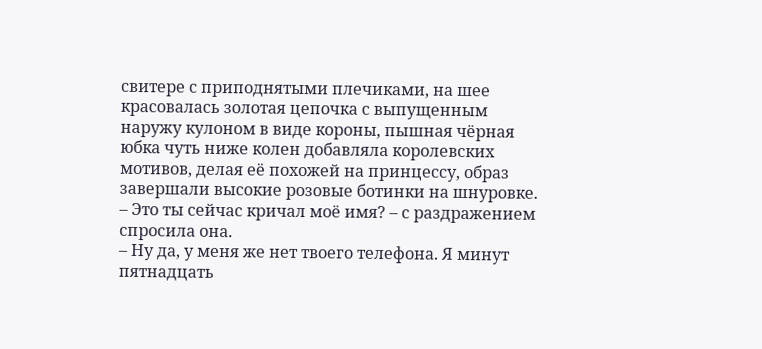свитере с приподнятыми плечиками, на шее красовалась золотая цепочка с выпущенным наружу кулоном в виде короны, пышная чёрная юбка чуть ниже колен добавляла королевских мотивов, делая её похожей на принцессу, образ завершали высокие розовые ботинки на шнуровке.
– Это ты сейчас кричал моё имя? – с раздражением спросила она.
– Ну да, у меня же нет твоего телефона. Я минут пятнадцать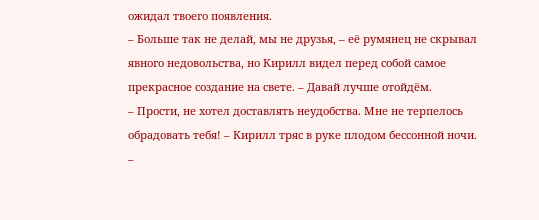ожидал твоего появления.
– Больше так не делай, мы не друзья, – её румянец не скрывал явного недовольства, но Кирилл видел перед собой самое прекрасное создание на свете. – Давай лучше отойдём.
– Прости, не хотел доставлять неудобства. Мне не терпелось обрадовать тебя! – Кирилл тряс в руке плодом бессонной ночи.
–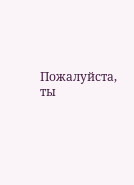Пожалуйста, ты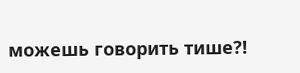можешь говорить тише?!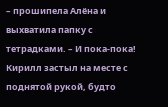– прошипела Алёна и выхватила папку с тетрадками. – И пока-пока!
Кирилл застыл на месте с поднятой рукой, будто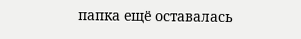папка ещё оставалась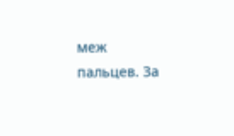меж пальцев. За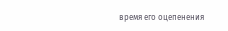время его оцепенения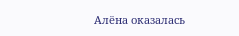Алёна оказалась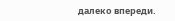далеко впереди.